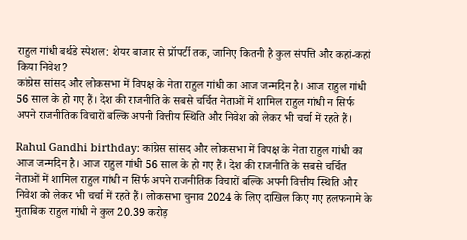राहुल गांधी बर्थडे स्पेशल: शेयर बाजार से प्रॉपर्टी तक, जानिए कितनी है कुल संपत्ति और कहां-कहां किया निवेश?
कांग्रेस सांसद और लोकसभा में विपक्ष के नेता राहुल गांधी का आज जन्मदिन है। आज राहुल गांधी 56 साल के हो गए हैं। देश की राजनीति के सबसे चर्चित नेताओं में शामिल राहुल गांधी न सिर्फ अपने राजनीतिक विचारों बल्कि अपनी वित्तीय स्थिति और निवेश को लेकर भी चर्चा में रहते हैं।

Rahul Gandhi birthday: कांग्रेस सांसद और लोकसभा में विपक्ष के नेता राहुल गांधी का आज जन्मदिन है। आज राहुल गांधी 56 साल के हो गए हैं। देश की राजनीति के सबसे चर्चित नेताओं में शामिल राहुल गांधी न सिर्फ अपने राजनीतिक विचारों बल्कि अपनी वित्तीय स्थिति और निवेश को लेकर भी चर्चा में रहते हैं। लोकसभा चुनाव 2024 के लिए दाखिल किए गए हलफनामे के मुताबिक राहुल गांधी ने कुल 20.39 करोड़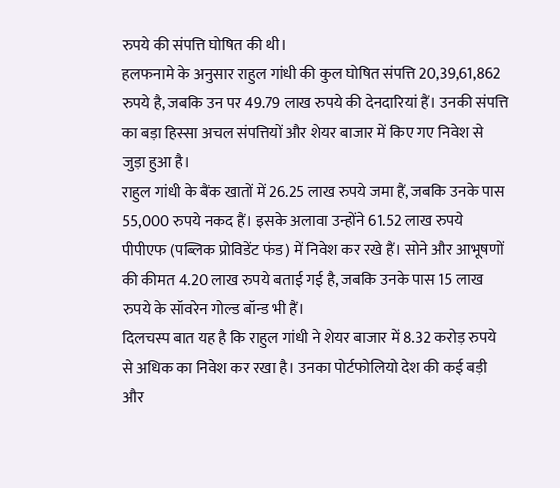रुपये की संपत्ति घोषित की थी।
हलफनामे के अनुसार राहुल गांधी की कुल घोषित संपत्ति 20,39,61,862 रुपये है, जबकि उन पर 49.79 लाख रुपये की देनदारियां हैं। उनकी संपत्ति का बड़ा हिस्सा अचल संपत्तियों और शेयर बाजार में किए गए निवेश से जुड़ा हुआ है।
राहुल गांधी के बैंक खातों में 26.25 लाख रुपये जमा हैं, जबकि उनके पास 55,000 रुपये नकद हैं। इसके अलावा उन्होंने 61.52 लाख रुपये पीपीएफ (पब्लिक प्रोविडेंट फंड) में निवेश कर रखे हैं। सोने और आभूषणों की कीमत 4.20 लाख रुपये बताई गई है, जबकि उनके पास 15 लाख रुपये के सॉवरेन गोल्ड बॉन्ड भी हैं।
दिलचस्प बात यह है कि राहुल गांधी ने शेयर बाजार में 8.32 करोड़ रुपये से अधिक का निवेश कर रखा है। उनका पोर्टफोलियो देश की कई बड़ी और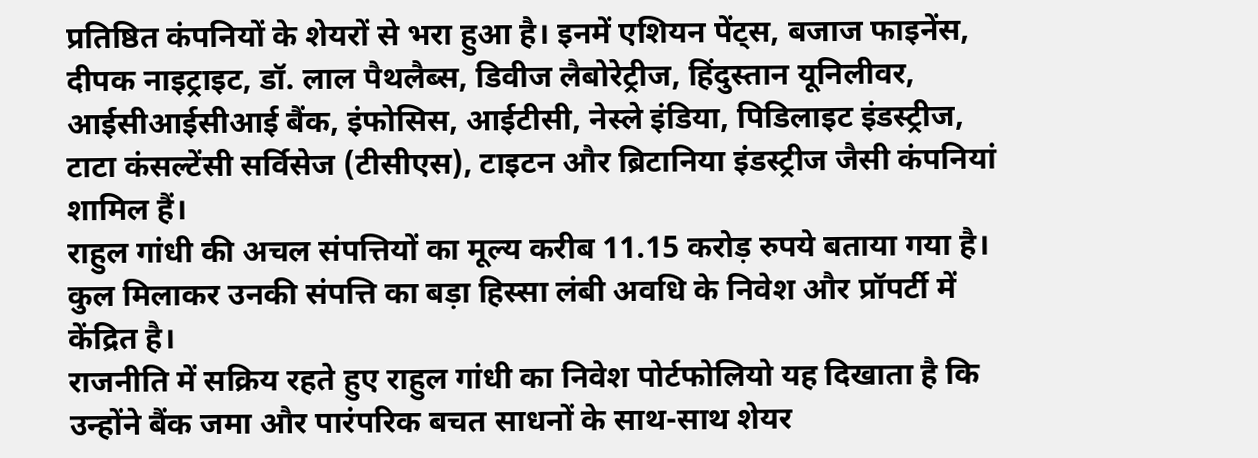प्रतिष्ठित कंपनियों के शेयरों से भरा हुआ है। इनमें एशियन पेंट्स, बजाज फाइनेंस, दीपक नाइट्राइट, डॉ. लाल पैथलैब्स, डिवीज लैबोरेट्रीज, हिंदुस्तान यूनिलीवर, आईसीआईसीआई बैंक, इंफोसिस, आईटीसी, नेस्ले इंडिया, पिडिलाइट इंडस्ट्रीज, टाटा कंसल्टेंसी सर्विसेज (टीसीएस), टाइटन और ब्रिटानिया इंडस्ट्रीज जैसी कंपनियां शामिल हैं।
राहुल गांधी की अचल संपत्तियों का मूल्य करीब 11.15 करोड़ रुपये बताया गया है। कुल मिलाकर उनकी संपत्ति का बड़ा हिस्सा लंबी अवधि के निवेश और प्रॉपर्टी में केंद्रित है।
राजनीति में सक्रिय रहते हुए राहुल गांधी का निवेश पोर्टफोलियो यह दिखाता है कि उन्होंने बैंक जमा और पारंपरिक बचत साधनों के साथ-साथ शेयर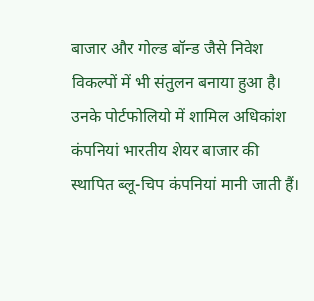बाजार और गोल्ड बॉन्ड जैसे निवेश विकल्पों में भी संतुलन बनाया हुआ है। उनके पोर्टफोलियो में शामिल अधिकांश कंपनियां भारतीय शेयर बाजार की स्थापित ब्लू-चिप कंपनियां मानी जाती हैं।